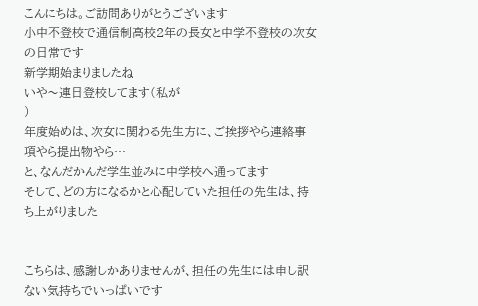こんにちは。ご訪問ありがとうございます
小中不登校で通信制高校2年の長女と中学不登校の次女の日常です
新学期始まりましたね
いや〜連日登校してます(私が
)
年度始めは、次女に関わる先生方に、ご挨拶やら連絡事項やら提出物やら…
と、なんだかんだ学生並みに中学校へ通ってます
そして、どの方になるかと心配していた担任の先生は、持ち上がりました


こちらは、感謝しかありませんが、担任の先生には申し訳ない気持ちでいっぱいです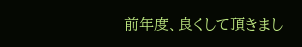前年度、良くして頂きまし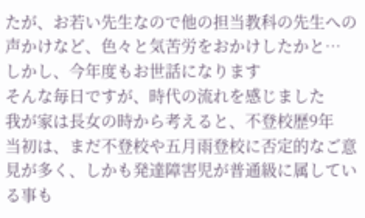たが、お若い先生なので他の担当教科の先生への声かけなど、色々と気苦労をおかけしたかと…
しかし、今年度もお世話になります
そんな毎日ですが、時代の流れを感じました
我が家は長女の時から考えると、不登校歴9年
当初は、まだ不登校や五月雨登校に否定的なご意見が多く、しかも発達障害児が普通級に属している事も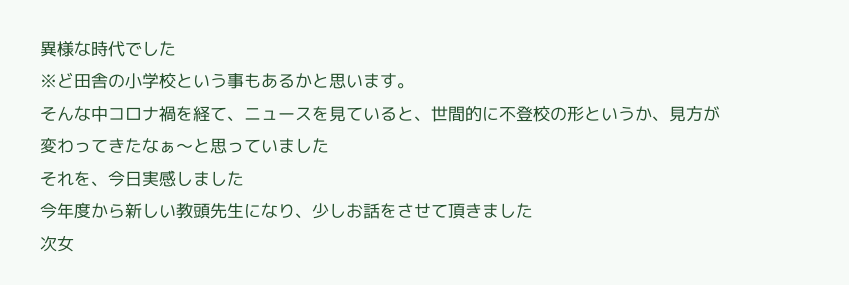異様な時代でした
※ど田舎の小学校という事もあるかと思います。
そんな中コロナ禍を経て、ニュースを見ていると、世間的に不登校の形というか、見方が変わってきたなぁ〜と思っていました
それを、今日実感しました
今年度から新しい教頭先生になり、少しお話をさせて頂きました
次女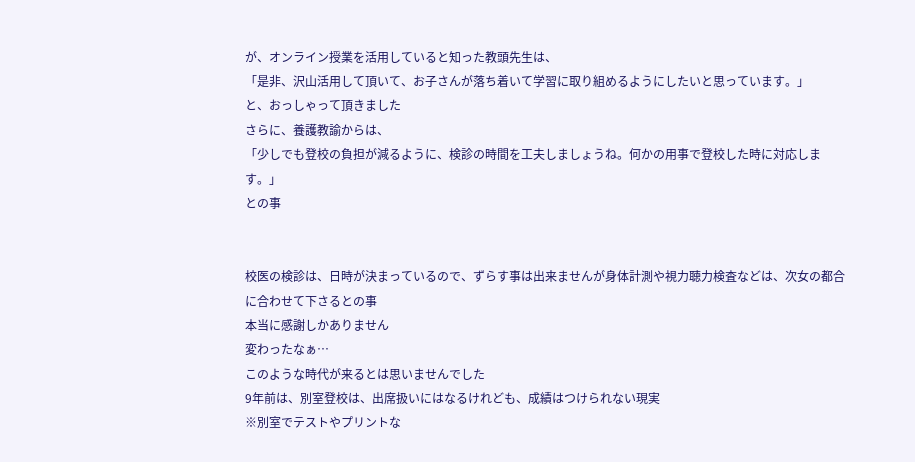が、オンライン授業を活用していると知った教頭先生は、
「是非、沢山活用して頂いて、お子さんが落ち着いて学習に取り組めるようにしたいと思っています。」
と、おっしゃって頂きました
さらに、養護教諭からは、
「少しでも登校の負担が減るように、検診の時間を工夫しましょうね。何かの用事で登校した時に対応します。」
との事


校医の検診は、日時が決まっているので、ずらす事は出来ませんが身体計測や視力聴力検査などは、次女の都合に合わせて下さるとの事
本当に感謝しかありません
変わったなぁ…
このような時代が来るとは思いませんでした
9年前は、別室登校は、出席扱いにはなるけれども、成績はつけられない現実
※別室でテストやプリントな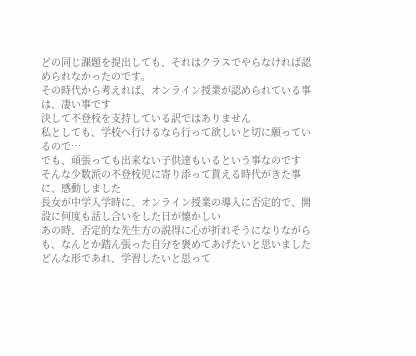どの同じ課題を提出しても、それはクラスでやらなければ認められなかったのです。
その時代から考えれば、オンライン授業が認められている事は、凄い事です
決して不登校を支持している訳ではありません
私としても、学校へ行けるなら行って欲しいと切に願っているので…
でも、頑張っても出来ない子供達もいるという事なのです
そんな少数派の不登校児に寄り添って貰える時代がきた事に、感動しました
長女が中学入学時に、オンライン授業の導入に否定的で、開設に何度も話し合いをした日が懐かしい
あの時、否定的な先生方の説得に心が折れそうになりながらも、なんとか踏ん張った自分を褒めてあげたいと思いました
どんな形であれ、学習したいと思って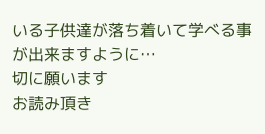いる子供達が落ち着いて学べる事が出来ますように…
切に願います
お読み頂き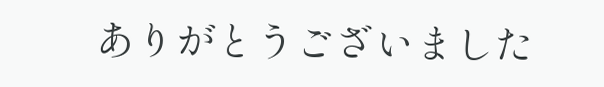ありがとうございました